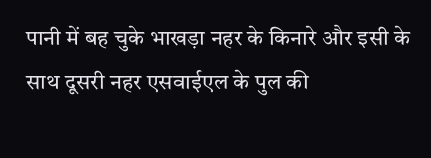पानी में बह चुके भाखड़ा नहर के किनारे और इसी के साथ दूसरी नहर एसवाईएल के पुल की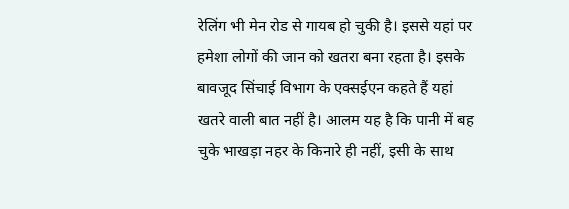रेलिंग भी मेन रोड से गायब हो चुकी है। इससे यहां पर हमेशा लोगों की जान को खतरा बना रहता है। इसके बावजूद सिंचाई विभाग के एक्सईएन कहते हैं यहां खतरे वाली बात नहीं है। आलम यह है कि पानी में बह चुके भाखड़ा नहर के किनारे ही नहीं, इसी के साथ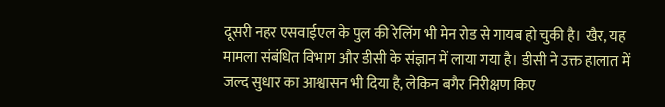दूसरी नहर एसवाईएल के पुल की रेलिंग भी मेन रोड से गायब हो चुकी है। खैर, यह मामला संबंधित विभाग और डीसी के संज्ञान में लाया गया है। डीसी ने उक्त हालात में जल्द सुधार का आश्वासन भी दिया है, लेकिन बगैर निरीक्षण किए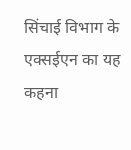सिंचाई विभाग के एक्सईएन का यह कहना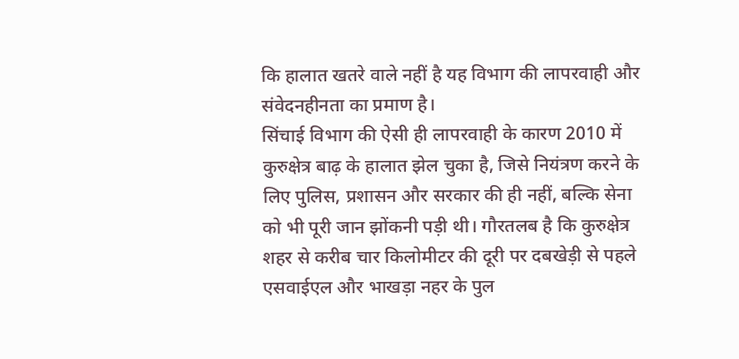कि हालात खतरे वाले नहीं है यह विभाग की लापरवाही और संवेदनहीनता का प्रमाण है।
सिंचाई विभाग की ऐसी ही लापरवाही के कारण 2010 में कुरुक्षेत्र बाढ़ के हालात झेल चुका है, जिसे नियंत्रण करने के लिए पुलिस, प्रशासन और सरकार की ही नहीं, बल्कि सेना को भी पूरी जान झोंकनी पड़ी थी। गौरतलब है कि कुरुक्षेत्र शहर से करीब चार किलोमीटर की दूरी पर दबखेड़ी से पहले एसवाईएल और भाखड़ा नहर के पुल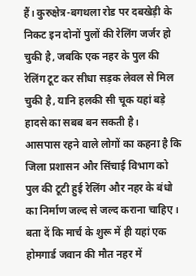हैं। कुरुक्षेत्र-बगथला रोड पर दबखेड़ी के निकट इन दोनों पुलों की रेलिंग जर्जर हो चुकी है, जबकि एक नहर के पुल की रेलिंग टूट कर सीधा सड़क लेवल से मिल चुकी है, यानि हलकी सी चूक यहां बड़े हादसे का सबब बन सकती है।
आसपास रहने वाले लोगों का कहना है कि जिला प्रशासन और सिंचाई विभाग को पुल की टूटी हुई रेलिंग और नहर के बंधो का निर्माण जल्द से जल्द कराना चाहिए। बता दें कि मार्च के शुरू में ही यहां एक होमगार्ड जवान की मौत नहर में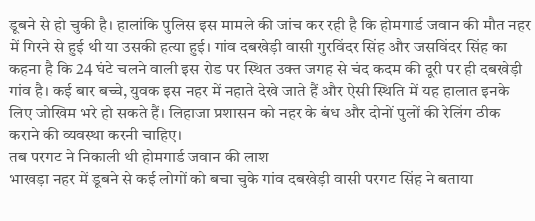डूबने से हो चुकी है। हालांकि पुलिस इस मामले की जांच कर रही है कि होमगार्ड जवान की मौत नहर में गिरने से हुई थी या उसकी हत्या हुई। गांव दबखेड़ी वासी गुरविंदर सिंह और जसविंदर सिंह का कहना है कि 24 घंटे चलने वाली इस रोड पर स्थित उक्त जगह से चंद कदम की दूरी पर ही दबखेड़ी गांव है। कई बार बच्चे, युवक इस नहर में नहाते देखे जाते हैं और ऐसी स्थिति में यह हालात इनके लिए जोखिम भरे हो सकते हैं। लिहाजा प्रशासन को नहर के बंध और दोनों पुलों की रेलिंग ठीक कराने की व्यवस्था करनी चाहिए।
तब परगट ने निकाली थी होमगार्ड जवान की लाश
भाखड़ा नहर में डूबने से कई लोगों को बचा चुके गांव दबखेड़ी वासी परगट सिंह ने बताया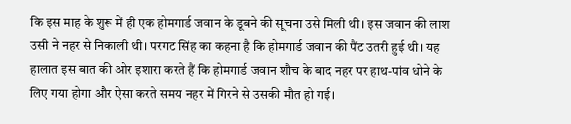कि इस माह के शुरू में ही एक होमगार्ड जवान के डूबने की सूचना उसे मिली थी। इस जवान की लाश उसी ने नहर से निकाली थी। परगट सिंह का कहना है कि होमगार्ड जवान की पैंट उतरी हुई थी। यह हालात इस बात की ओर इशारा करते हैं कि होमगार्ड जवान शौच के बाद नहर पर हाथ-पांव धोने के लिए गया होगा और ऐसा करते समय नहर में गिरने से उसकी मौत हो गई।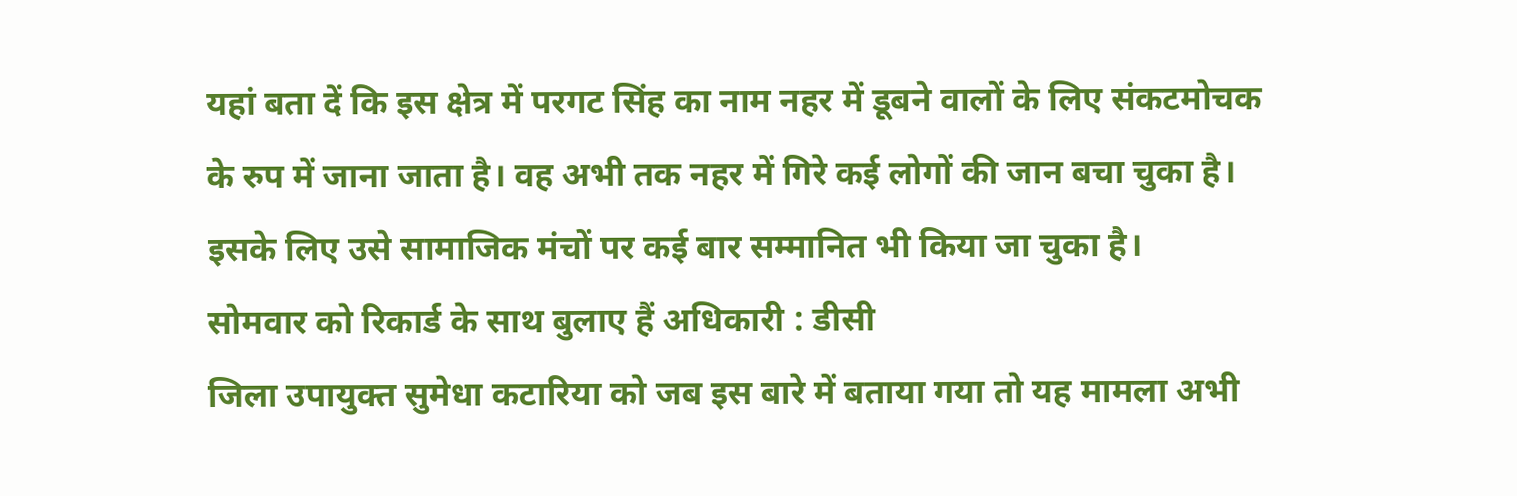यहां बता दें कि इस क्षेत्र में परगट सिंह का नाम नहर में डूबने वालों के लिए संकटमोचक के रुप में जाना जाता है। वह अभी तक नहर में गिरे कई लोगों की जान बचा चुका है। इसके लिए उसे सामाजिक मंचों पर कई बार सम्मानित भी किया जा चुका है।
सोमवार को रिकार्ड के साथ बुलाए हैं अधिकारी : डीसी
जिला उपायुक्त सुमेधा कटारिया को जब इस बारे में बताया गया तो यह मामला अभी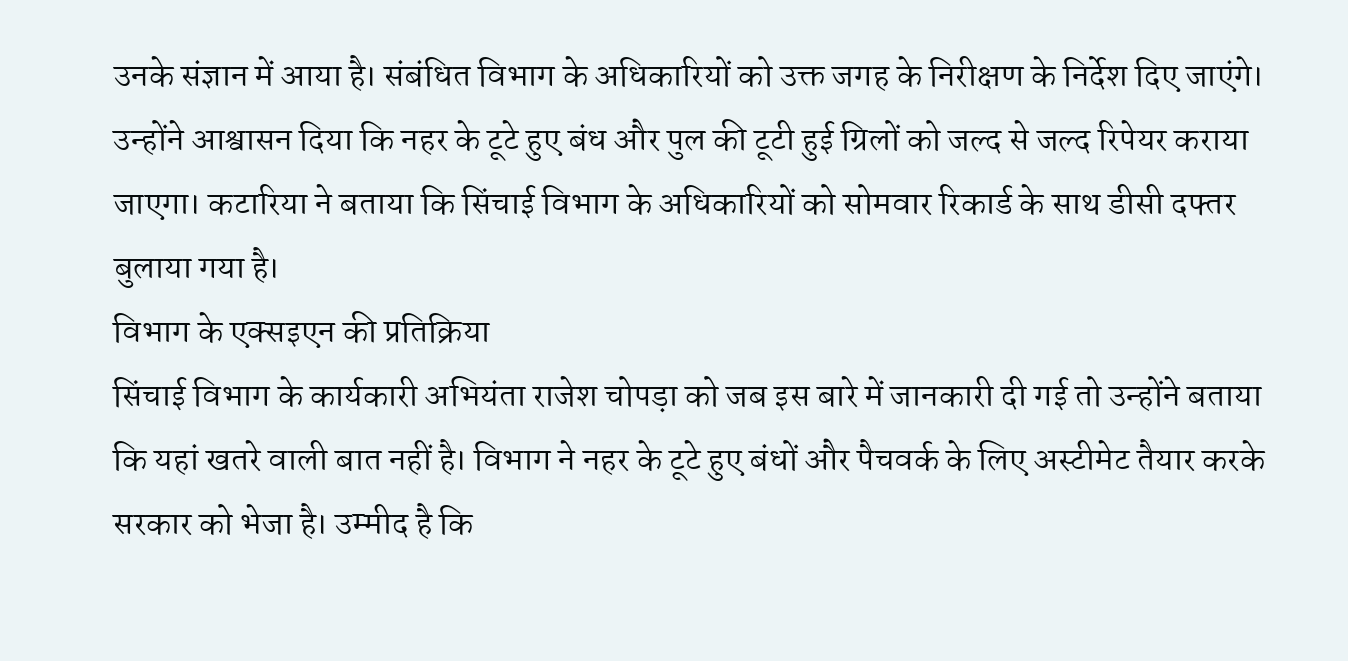उनके संज्ञान में आया है। संबंधित विभाग के अधिकारियों को उक्त जगह के निरीक्षण के निर्देश दिए जाएंगे। उन्होंने आश्वासन दिया कि नहर के टूटे हुए बंध और पुल की टूटी हुई ग्रिलों को जल्द से जल्द रिपेयर कराया जाएगा। कटारिया ने बताया कि सिंचाई विभाग के अधिकारियों को सोमवार रिकार्ड के साथ डीसी दफ्तर बुलाया गया है।
विभाग के एक्सइएन की प्रतिक्रिया
सिंचाई विभाग के कार्यकारी अभियंता राजेश चोपड़ा को जब इस बारे में जानकारी दी गई तो उन्होंने बताया कि यहां खतरे वाली बात नहीं है। विभाग ने नहर के टूटे हुए बंधों और पैचवर्क के लिए अस्टीमेट तैयार करके सरकार को भेजा है। उम्मीद है कि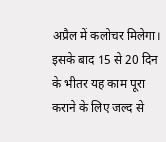अप्रैल में कलोचर मिलेगा। इसके बाद 15 से 20 दिन के भीतर यह काम पूरा कराने के लिए जल्द से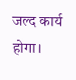जल्द कार्य होगा।